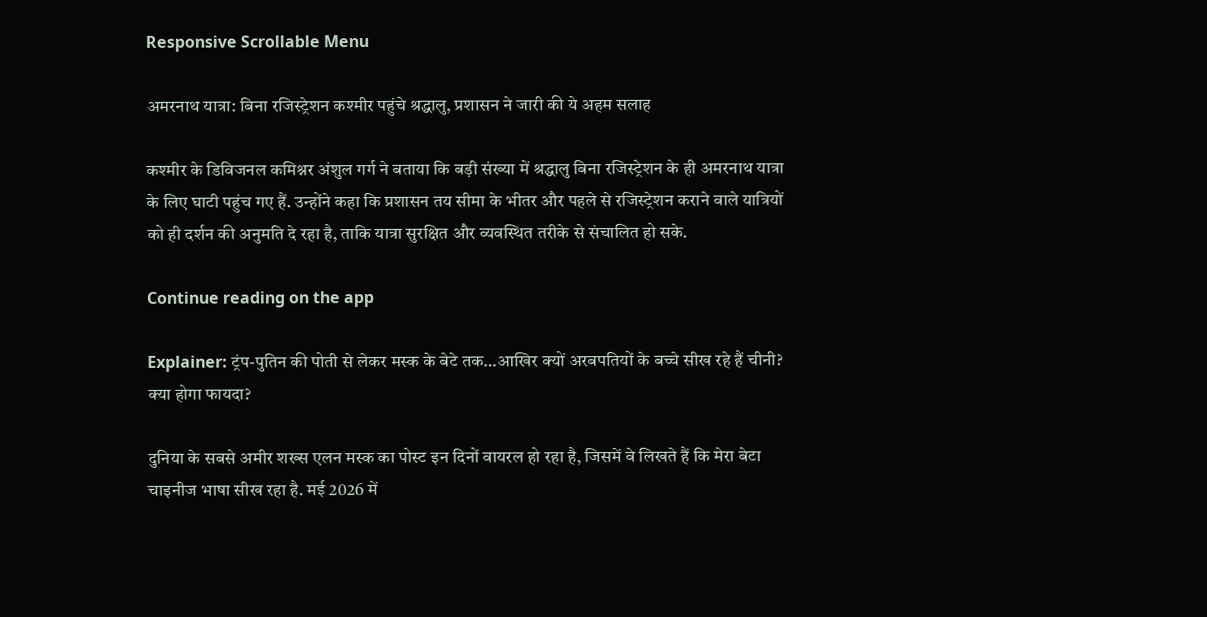Responsive Scrollable Menu

अमरनाथ यात्रा: बिना रजिस्ट्रेशन कश्मीर पहुंचे श्रद्धालु, प्रशासन ने जारी की ये अहम सलाह

कश्मीर के डिविजनल कमिश्नर अंशुल गर्ग ने बताया कि बड़ी संख्या में श्रद्धालु बिना रजिस्ट्रेशन के ही अमरनाथ यात्रा के लिए घाटी पहुंच गए हैं. उन्होंने कहा कि प्रशासन तय सीमा के भीतर और पहले से रजिस्ट्रेशन कराने वाले यात्रियों को ही दर्शन की अनुमति दे रहा है, ताकि यात्रा सुरक्षित और व्यवस्थित तरीके से संचालित हो सके.

Continue reading on the app

Explainer: ट्रंप-पुतिन की पोती से लेकर मस्क के बेटे तक…आखिर क्यों अरबपतियों के बच्चे सीख रहे हैं चीनी? क्या होगा फायदा?

दुनिया के सबसे अमीर शख्स एलन मस्क का पोस्ट इन दिनों वायरल हो रहा है, जिसमें वे लिखते हैं कि मेरा बेटा चाइनीज भाषा सीख रहा है. मई 2026 में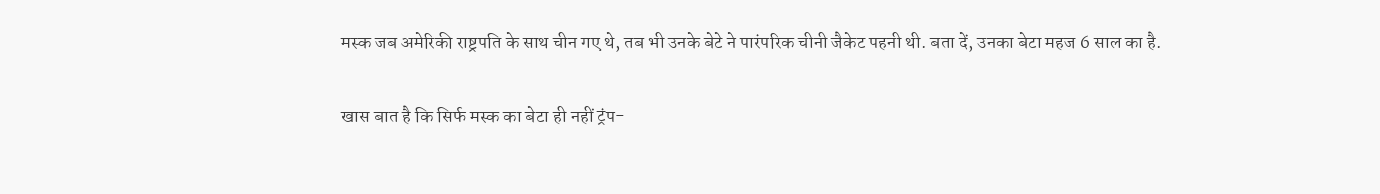मस्क जब अमेरिकी राष्ट्रपति के साथ चीन गए थे, तब भी उनके बेटे ने पारंपरिक चीनी जैकेट पहनी थी. बता दें, उनका बेटा महज 6 साल का है.

खास बात है कि सिर्फ मस्क का बेटा ही नहीं ट्रंप-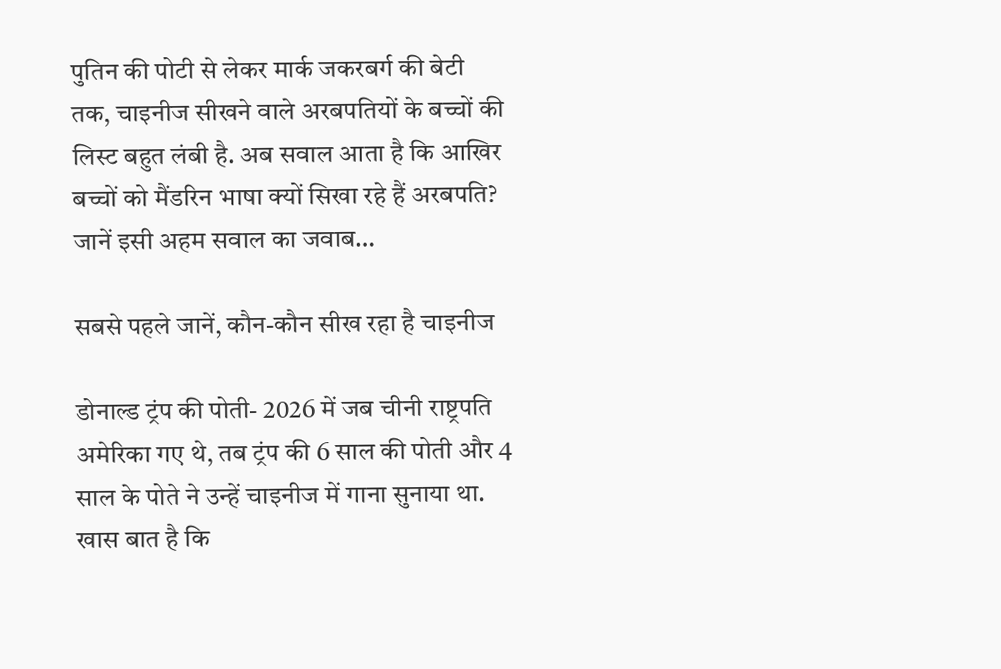पुतिन की पोटी से लेकर मार्क जकरबर्ग की बेटी तक, चाइनीज सीखने वाले अरबपतियों के बच्चों की लिस्ट बहुत लंबी है. अब सवाल आता है कि आखिर बच्चों को मैंडरिन भाषा क्यों सिखा रहे हैं अरबपति? जानें इसी अहम सवाल का जवाब…

सबसे पहले जानें, कौन-कौन सीख रहा है चाइनीज

डोनाल्ड ट्रंप की पोती- 2026 में जब चीनी राष्ट्रपति अमेरिका गए थे, तब ट्रंप की 6 साल की पोती और 4 साल के पोते ने उन्हें चाइनीज में गाना सुनाया था. खास बात है कि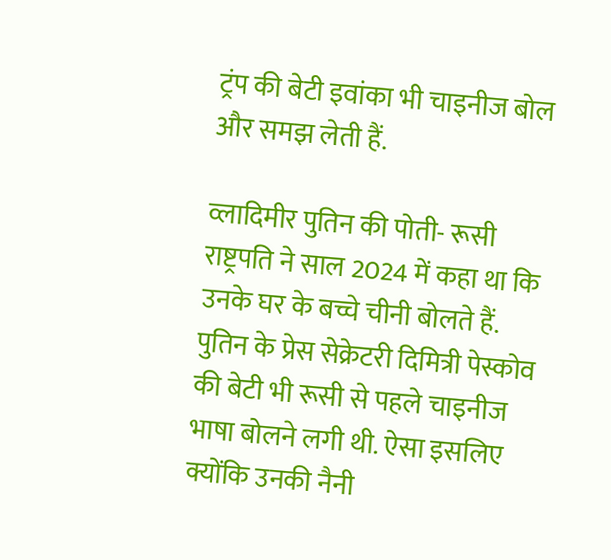ट्रंप की बेटी इवांका भी चाइनीज बोल और समझ लेती हैं.

व्लादिमीर पुतिन की पोती- रूसी राष्ट्रपति ने साल 2024 में कहा था कि उनके घर के बच्चे चीनी बोलते हैं. पुतिन के प्रेस सेक्रेटरी दिमित्री पेस्कोव की बेटी भी रूसी से पहले चाइनीज भाषा बोलने लगी थी. ऐसा इसलिए क्योंकि उनकी नैनी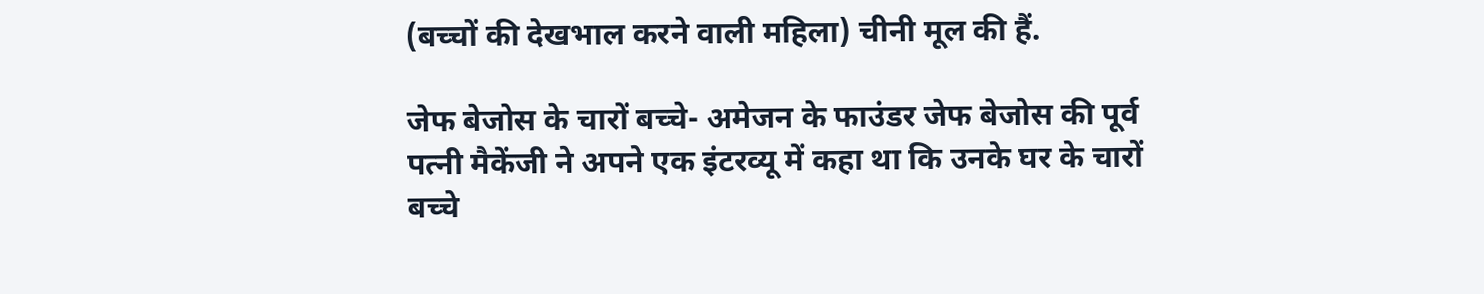(बच्चों की देखभाल करने वाली महिला) चीनी मूल की हैं.

जेफ बेजोस के चारों बच्चे- अमेजन के फाउंडर जेफ बेजोस की पूर्व पत्नी मैकेंजी ने अपने एक इंटरव्यू में कहा था कि उनके घर के चारों बच्चे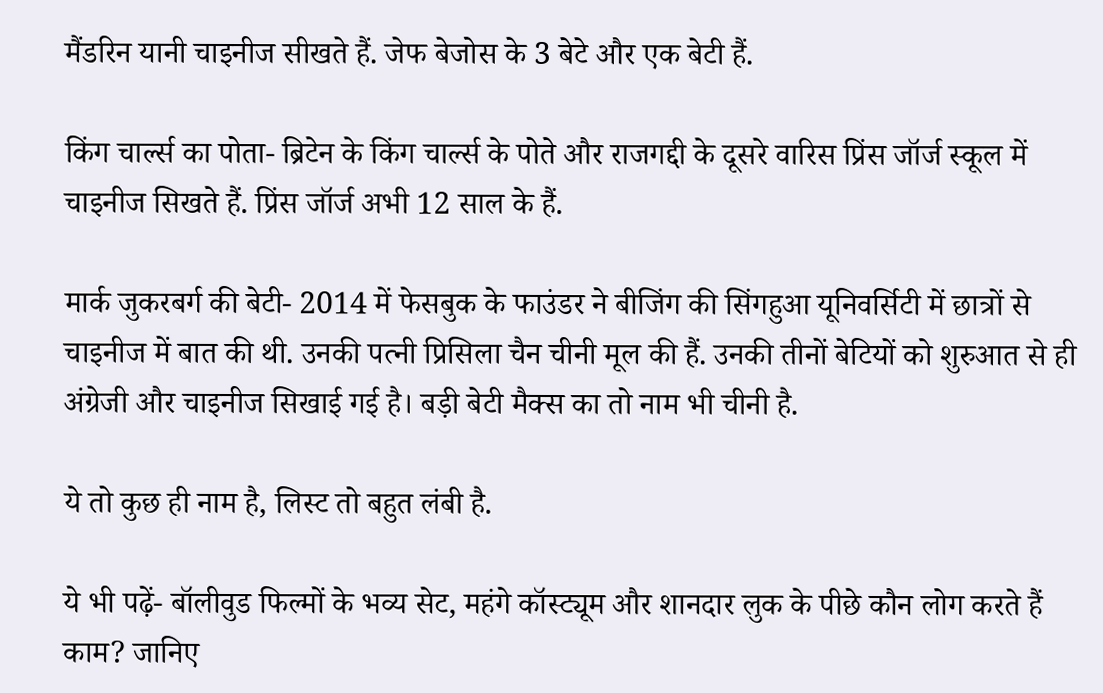मैंडरिन यानी चाइनीज सीखते हैं. जेफ बेजोस के 3 बेटे और एक बेटी हैं.

किंग चार्ल्स का पोता- ब्रिटेन के किंग चार्ल्स के पोते और राजगद्दी के दूसरे वारिस प्रिंस जॉर्ज स्कूल में चाइनीज सिखते हैं. प्रिंस जॉर्ज अभी 12 साल के हैं.

मार्क जुकरबर्ग की बेटी- 2014 में फेसबुक के फाउंडर ने बीजिंग की सिंगहुआ यूनिवर्सिटी में छात्रों से चाइनीज में बात की थी. उनकी पत्नी प्रिसिला चैन चीनी मूल की हैं. उनकी तीनों बेटियों को शुरुआत से ही अंग्रेजी और चाइनीज सिखाई गई है। बड़ी बेटी मैक्स का तो नाम भी चीनी है.

ये तो कुछ ही नाम है, लिस्ट तो बहुत लंबी है.

ये भी पढ़ें- बॉलीवुड फिल्मों के भव्य सेट, महंगे कॉस्ट्यूम और शानदार लुक के पीछे कौन लोग करते हैं काम? जानिए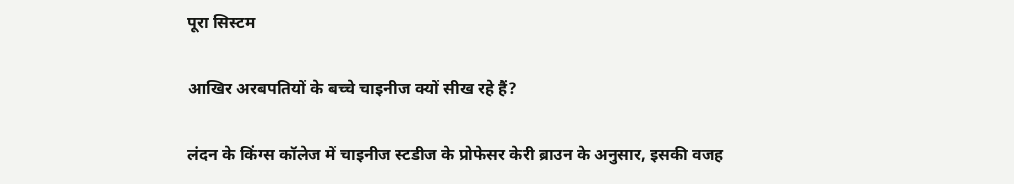पूरा सिस्टम

आखिर अरबपतियों के बच्चे चाइनीज क्यों सीख रहे हैं?

लंदन के किंग्स कॉलेज में चाइनीज स्टडीज के प्रोफेसर केरी ब्राउन के अनुसार, इसकी वजह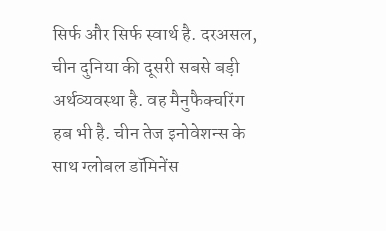सिर्फ और सिर्फ स्वार्थ है. दरअसल, चीन दुनिया की दूसरी सबसे बड़ी अर्थव्यवस्था है. वह मैनुफैक्चरिंग हब भी है. चीन तेज इनोवेशन्स के साथ ग्लोबल डॉमिनेंस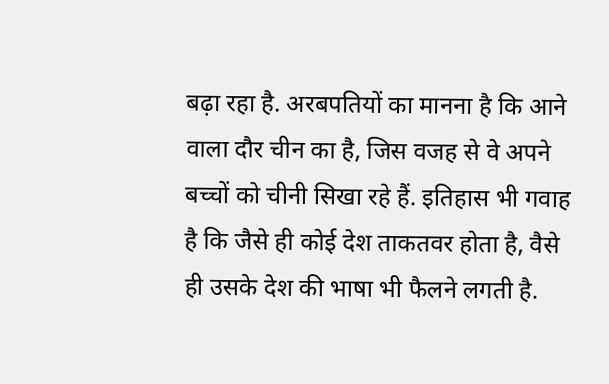बढ़ा रहा है. अरबपतियों का मानना है कि आने वाला दौर चीन का है, जिस वजह से वे अपने बच्चों को चीनी सिखा रहे हैं. इतिहास भी गवाह है कि जैसे ही कोई देश ताकतवर होता है, वैसे ही उसके देश की भाषा भी फैलने लगती है.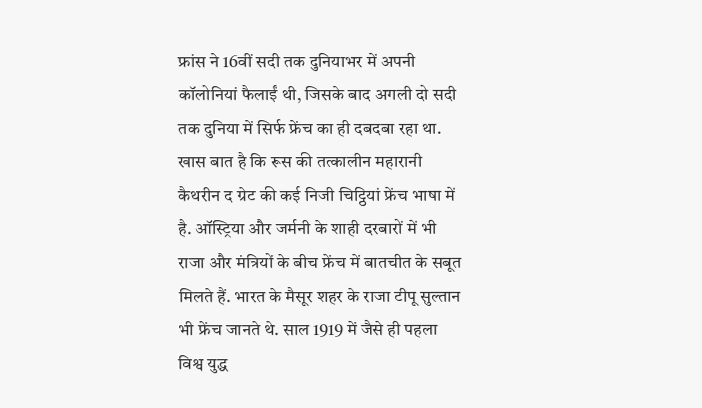फ्रांस ने 16वीं सदी तक दुनियाभर में अपनी कॉलोनियां फैलाईं थी, जिसके बाद अगली दो सदी तक दुनिया में सिर्फ फ्रेंच का ही दबदबा रहा था. खास बात है कि रूस की तत्कालीन महारानी कैथरीन द ग्रेट की कई निजी चिट्ठियां फ्रेंच भाषा में है. ऑस्ट्रिया और जर्मनी के शाही दरबारों में भी राजा और मंत्रियों के बीच फ्रेंच में बातचीत के सबूत मिलते हैं. भारत के मैसूर शहर के राजा टीपू सुल्तान भी फ्रेंच जानते थे. साल 1919 में जैसे ही पहला विश्व युद्ध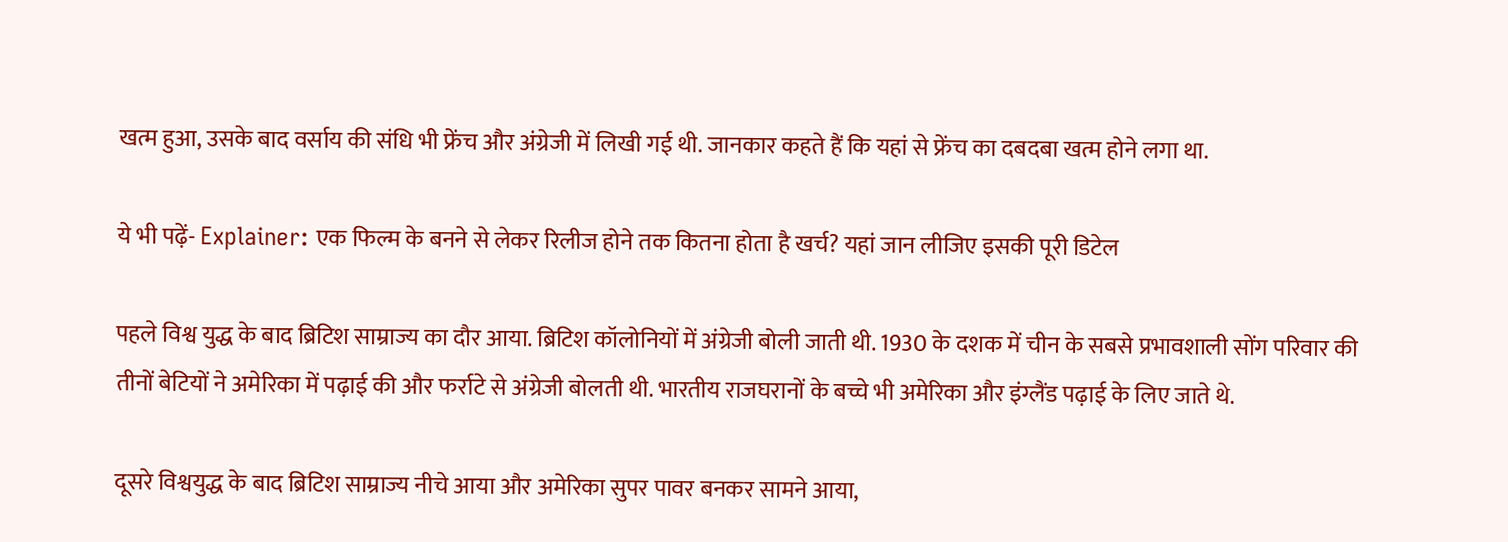खत्म हुआ, उसके बाद वर्साय की संधि भी फ्रेंच और अंग्रेजी में लिखी गई थी. जानकार कहते हैं कि यहां से फ्रेंच का दबदबा खत्म होने लगा था.

ये भी पढ़ें- Explainer: एक फिल्म के बनने से लेकर रिलीज होने तक कितना होता है खर्च? यहां जान लीजिए इसकी पूरी डिटेल

पहले विश्व युद्ध के बाद ब्रिटिश साम्राज्य का दौर आया. ब्रिटिश कॉलोनियों में अंग्रेजी बोली जाती थी. 1930 के दशक में चीन के सबसे प्रभावशाली सोंग परिवार की तीनों बेटियों ने अमेरिका में पढ़ाई की और फर्राटे से अंग्रेजी बोलती थी. भारतीय राजघरानों के बच्चे भी अमेरिका और इंग्लैंड पढ़ाई के लिए जाते थे.

दूसरे विश्वयुद्ध के बाद ब्रिटिश साम्राज्य नीचे आया और अमेरिका सुपर पावर बनकर सामने आया,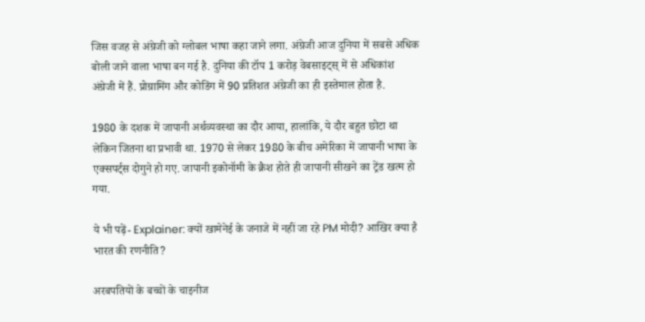जिस वजह से अंग्रेजी को ग्लोबल भाषा कहा जाने लगा. अंग्रेजी आज दुनिया में सबसे अधिक बोली जाने वाला भाषा बन गई है. दुनिया की टॉप 1 करोड़ वेबसाइट्स् में से अधिकांश अंग्रेजी में हैं. प्रोग्रामिंग और कोडिंग में 90 प्रतिशत अंग्रेजी का ही इस्तेमाल होता है.

1980 के दशक में जापानी अर्थव्यवस्था का दौर आया, हालांकि, ये दौर बहुत छोटा था लेकिन जितना था प्रभावी था. 1970 से लेकर 1980 के बीच अमेरिका में जापानी भाषा के एक्सपर्ट्स दोगुने हो गए. जापानी इकोनॉमी के क्रैश होते ही जापानी सीखने का ट्रेंड खत्म हो गया.

ये भी पढ़ें- Explainer: क्यों खामेनेई के जनाजे में नहीं जा रहे PM मोदी? आखिर क्या है भारत की रणनीति?

अरबपतियों के बच्चों के चाइनीज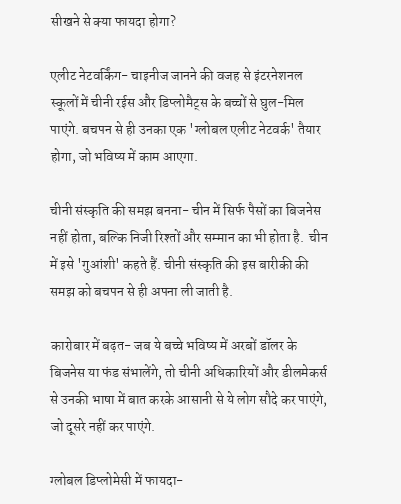सीखने से क्या फायदा होगा?

एलीट नेटवर्किंग- चाइनीज जानने की वजह से इंटरनेशनल स्कूलों में चीनी रईस और डिप्लोमैट्स के बच्चों से घुल-मिल पाएंगे. बचपन से ही उनका एक 'ग्लोबल एलीट नेटवर्क' तैयार होगा, जो भविष्य में काम आएगा.

चीनी संस्कृति की समझ बनना- चीन में सिर्फ पैसों का बिजनेस नहीं होता, बल्कि निजी रिश्तों और सम्मान का भी होता है.  चीन में इसे 'गुआंशी' कहते हैं. चीनी संस्कृति की इस बारीकी की समझ को बचपन से ही अपना ली जाती है.

कारोबार में बढ़त- जब ये बच्चे भविष्य में अरबों डॉलर के बिजनेस या फंड संभालेंगे, तो चीनी अधिकारियों और डीलमेकर्स से उनकी भाषा में बात करके आसानी से ये लोग सौदे कर पाएंगे, जो दूसरे नहीं कर पाएंगे.

ग्लोबल डिप्लोमेसी में फायदा-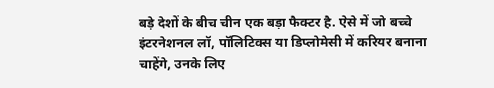बड़े देशों के बीच चीन एक बड़ा फैक्टर है. ऐसे में जो बच्चे इंटरनेशनल लॉ, पॉलिटिक्स या डिप्लोमेसी में करियर बनाना चाहेंगे, उनके लिए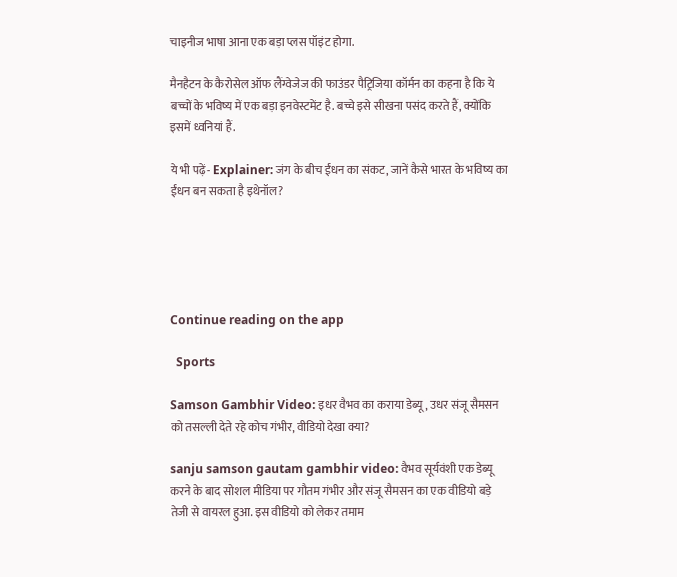चाइनीज भाषा आना एक बड़ा प्लस पॉइंट होगा.

मैनहैटन के कैरोसेल ऑफ लैंग्वेजेज की फाउंडर पैट्रिजिया कॉर्मन का कहना है कि ये बच्चों के भविष्य में एक बड़ा इनवेस्टमेंट है. बच्चे इसे सीखना पसंद करते हैं, क्योंकि इसमें ध्वनियां हैं.

ये भी पढ़ें- Explainer: जंग के बीच ईंधन का संकट, जानें कैसे भारत के भविष्य का ईंधन बन सकता है इथेनॉल?





Continue reading on the app

  Sports

Samson Gambhir Video: इधर वैभव का कराया डेब्यू, उधर संजू सैमसन को तसल्ली देते रहे कोच गंभीर, वीडियो देखा क्या?

sanju samson gautam gambhir video: वैभव सूर्यवंशी एक डेब्यू करने के बाद सोशल मीडिया पर गौतम गंभीर और संजू सैमसन का एक वीडियो बड़े तेजी से वायरल हुआ. इस वीडियो को लेकर तमाम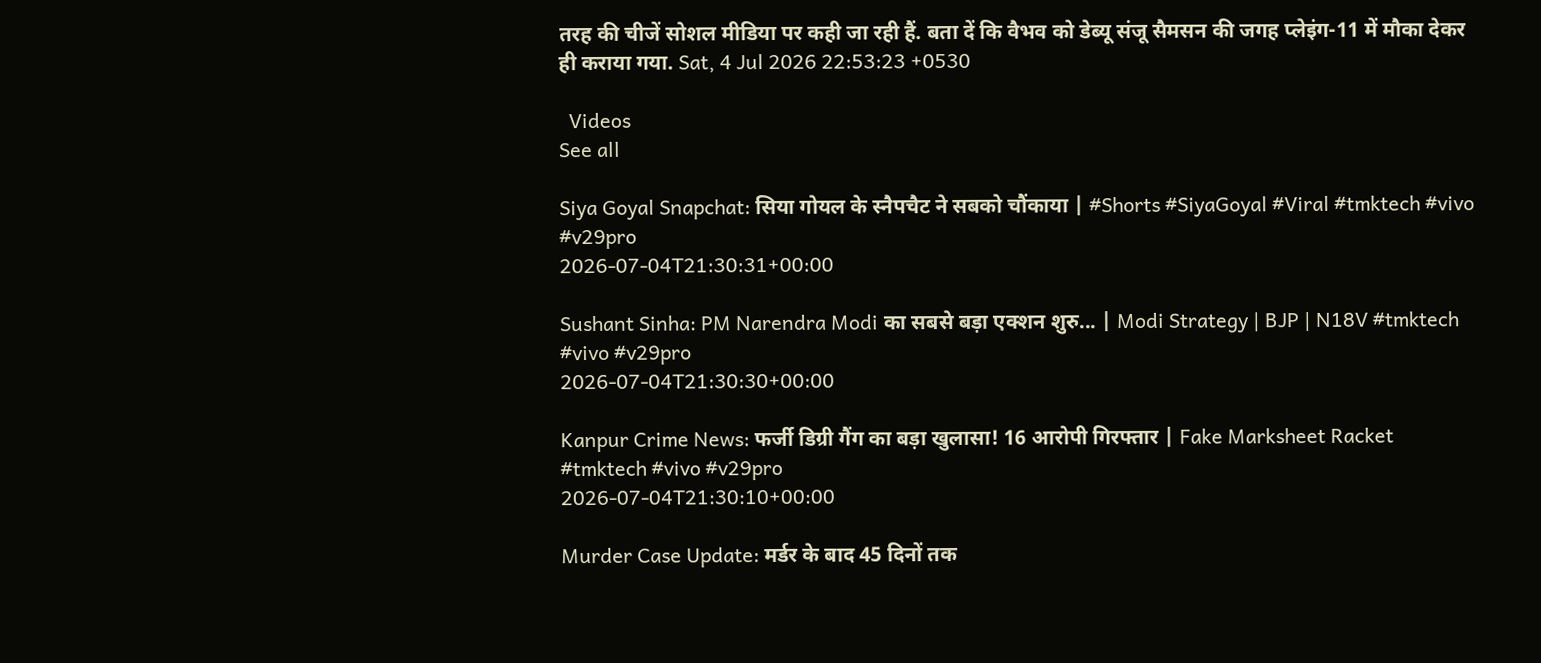तरह की चीजें सोशल मीडिया पर कही जा रही हैं. बता दें कि वैभव को डेब्यू संजू सैमसन की जगह प्लेइंग-11 में मौका देकर ही कराया गया. Sat, 4 Jul 2026 22:53:23 +0530

  Videos
See all

Siya Goyal Snapchat: सिया गोयल के स्नैपचैट ने सबको चौंकाया | #Shorts #SiyaGoyal #Viral #tmktech #vivo #v29pro
2026-07-04T21:30:31+00:00

Sushant Sinha: PM Narendra Modi का सबसे बड़ा एक्शन शुरु... | Modi Strategy | BJP | N18V #tmktech #vivo #v29pro
2026-07-04T21:30:30+00:00

Kanpur Crime News: फर्जी डिग्री गैंग का बड़ा खुलासा! 16 आरोपी गिरफ्तार | Fake Marksheet Racket #tmktech #vivo #v29pro
2026-07-04T21:30:10+00:00

Murder Case Update: मर्डर के बाद 45 दिनों तक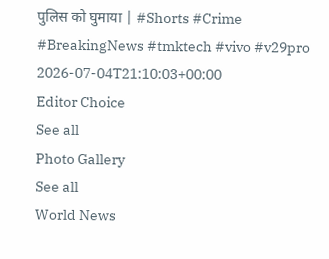पुलिस को घुमाया | #Shorts #Crime #BreakingNews #tmktech #vivo #v29pro
2026-07-04T21:10:03+00:00
Editor Choice
See all
Photo Gallery
See all
World News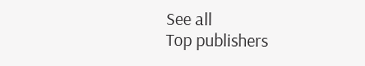See all
Top publishers